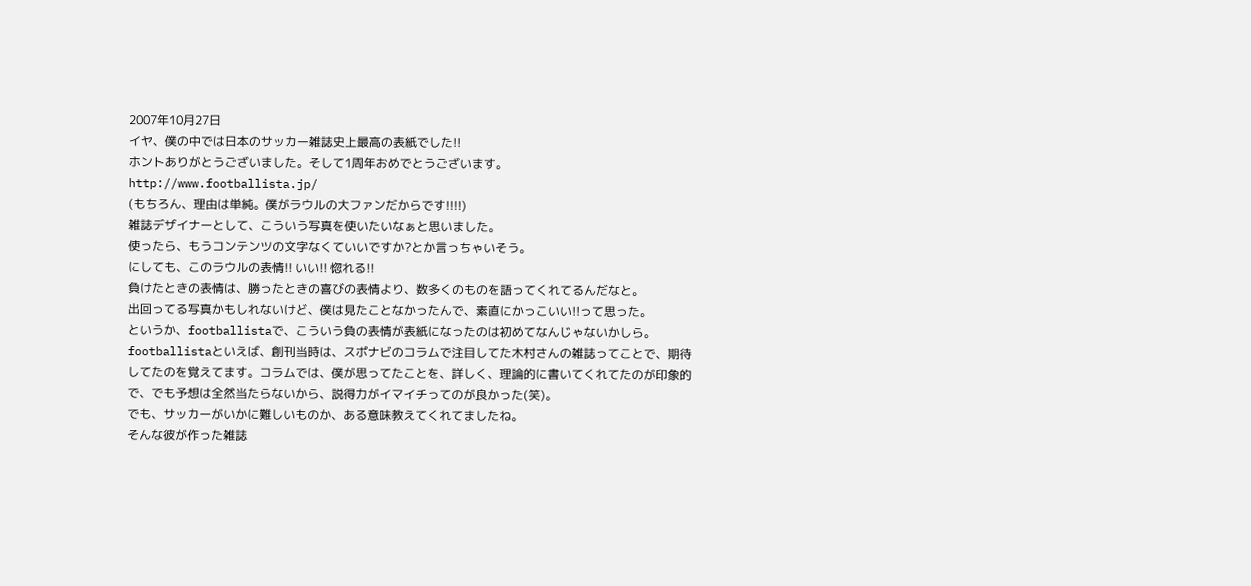2007年10月27日
イヤ、僕の中では日本のサッカー雑誌史上最高の表紙でした!!
ホントありがとうございました。そして1周年おめでとうございます。
http://www.footballista.jp/
(もちろん、理由は単純。僕がラウルの大ファンだからです!!!!)
雑誌デザイナーとして、こういう写真を使いたいなぁと思いました。
使ったら、もうコンテンツの文字なくていいですか?とか言っちゃいそう。
にしても、このラウルの表情!! いい!! 惚れる!!
負けたときの表情は、勝ったときの喜びの表情より、数多くのものを語ってくれてるんだなと。
出回ってる写真かもしれないけど、僕は見たことなかったんで、素直にかっこいい!!って思った。
というか、footballistaで、こういう負の表情が表紙になったのは初めてなんじゃないかしら。
footballistaといえば、創刊当時は、スポナビのコラムで注目してた木村さんの雑誌ってことで、期待してたのを覚えてます。コラムでは、僕が思ってたことを、詳しく、理論的に書いてくれてたのが印象的で、でも予想は全然当たらないから、説得力がイマイチってのが良かった(笑)。
でも、サッカーがいかに難しいものか、ある意味教えてくれてましたね。
そんな彼が作った雑誌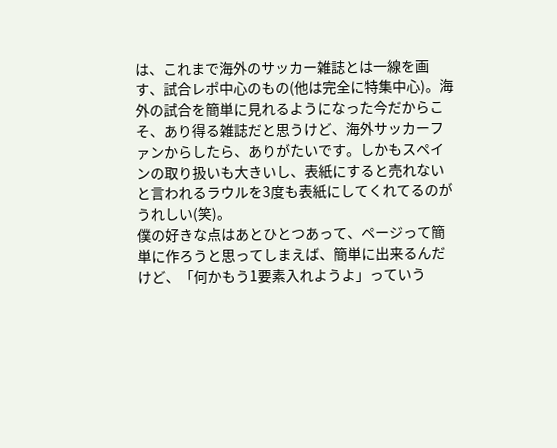は、これまで海外のサッカー雑誌とは一線を画す、試合レポ中心のもの(他は完全に特集中心)。海外の試合を簡単に見れるようになった今だからこそ、あり得る雑誌だと思うけど、海外サッカーファンからしたら、ありがたいです。しかもスペインの取り扱いも大きいし、表紙にすると売れないと言われるラウルを3度も表紙にしてくれてるのがうれしい(笑)。
僕の好きな点はあとひとつあって、ページって簡単に作ろうと思ってしまえば、簡単に出来るんだけど、「何かもう1要素入れようよ」っていう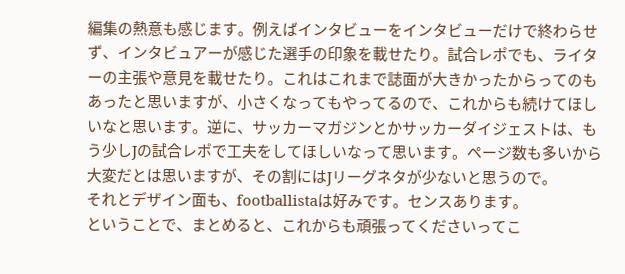編集の熱意も感じます。例えばインタビューをインタビューだけで終わらせず、インタビュアーが感じた選手の印象を載せたり。試合レポでも、ライターの主張や意見を載せたり。これはこれまで誌面が大きかったからってのもあったと思いますが、小さくなってもやってるので、これからも続けてほしいなと思います。逆に、サッカーマガジンとかサッカーダイジェストは、もう少しJの試合レポで工夫をしてほしいなって思います。ページ数も多いから大変だとは思いますが、その割にはJリーグネタが少ないと思うので。
それとデザイン面も、footballistaは好みです。センスあります。
ということで、まとめると、これからも頑張ってくださいってこ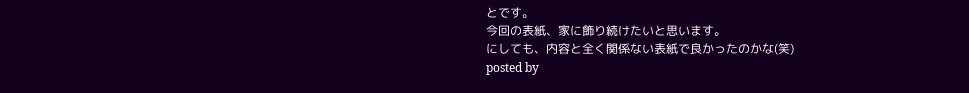とです。
今回の表紙、家に飾り続けたいと思います。
にしても、内容と全く関係ない表紙で良かったのかな(笑)
posted by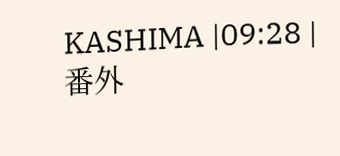KASHIMA |09:28 |
番外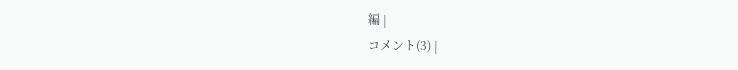編 |
コメント(3) |